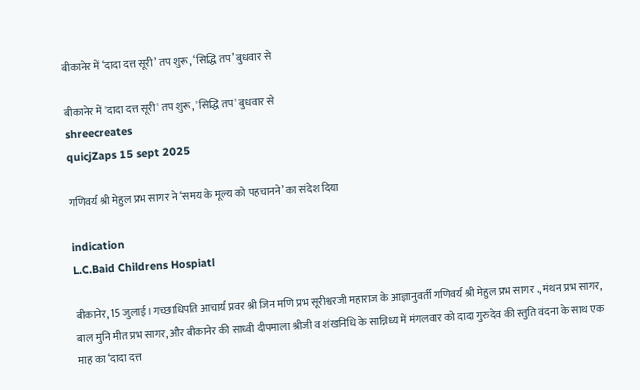बीकानेर में ‘दादा दत्त सूरी’ तप शुरू, ‘सिद्धि तप’ बुधवार से

बीकानेर में 'दादा दत्त सूरी' तप शुरू, 'सिद्धि तप' बुधवार से
shreecreates
quicjZaps 15 sept 2025

गणिवर्य श्री मेहुल प्रभ सागर ने ‘समय के मूल्य को पहचानने’ का संदेश दिया

indication
L.C.Baid Childrens Hospiatl

बीकानेर, 15 जुलाई। गच्छाधिपति आचार्य प्रवर श्री जिन मणि प्रभ सूरीश्वरजी महाराज के आज्ञानुवर्ती गणिवर्य श्री मेहुल प्रभ सागर ., मंथन प्रभ सागर, बाल मुनि मीत प्रभ सागर, और बीकानेर की साध्वी दीपमाला श्रीजी व शंखनिधि के सान्निध्य में मंगलवार को दादा गुरुदेव की स्तुति वंदना के साथ एक माह का ‘दादा दत्त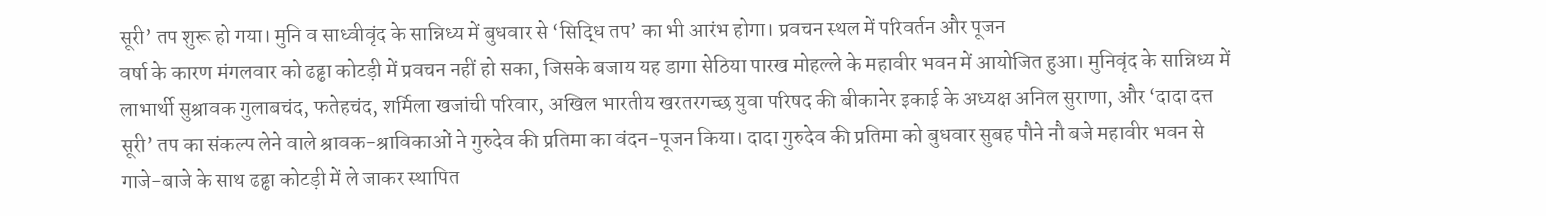सूरी’ तप शुरू हो गया। मुनि व साध्वीवृंद के सान्निध्य में बुधवार से ‘सिद्धि तप’ का भी आरंभ होगा। प्रवचन स्थल में परिवर्तन और पूजन
वर्षा के कारण मंगलवार को ढढ्ढा कोटड़ी में प्रवचन नहीं हो सका, जिसके बजाय यह डागा सेठिया पारख मोहल्ले के महावीर भवन में आयोजित हुआ। मुनिवृंद के सान्निध्य में लाभार्थी सुश्रावक गुलाबचंद, फतेहचंद, शर्मिला खजांची परिवार, अखिल भारतीय खरतरगच्छ युवा परिषद की बीकानेर इकाई के अध्यक्ष अनिल सुराणा, और ‘दादा दत्त सूरी’ तप का संकल्प लेने वाले श्रावक-श्राविकाओं ने गुरुदेव की प्रतिमा का वंदन-पूजन किया। दादा गुरुदेव की प्रतिमा को बुधवार सुबह पौने नौ बजे महावीर भवन से गाजे-बाजे के साथ ढढ्ढा कोटड़ी में ले जाकर स्थापित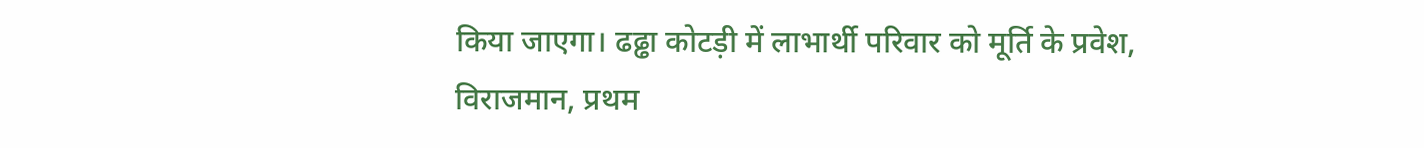किया जाएगा। ढढ्ढा कोटड़ी में लाभार्थी परिवार को मूर्ति के प्रवेश, विराजमान, प्रथम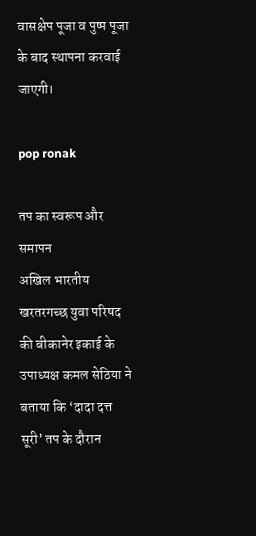वासक्षेप पूजा व पुष्प पूजा के बाद स्थापना करवाई जाएगी।

pop ronak

तप का स्वरूप और समापन
अखिल भारतीय खरतरगच्छ युवा परिषद की बीकानेर इकाई के उपाध्यक्ष कमल सेठिया ने बताया कि ‘दादा दत्त सूरी’ तप के दौरान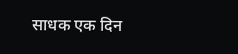साधक एक दिन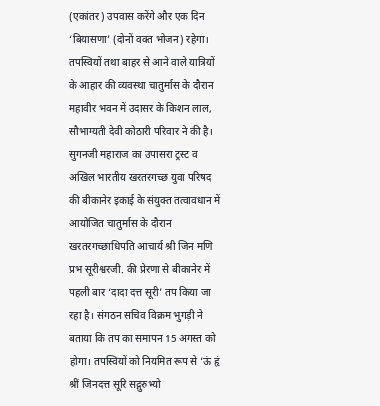(एकांतर) उपवास करेंगे और एक दिन ‘बियासणा’ (दोनों वक्त भोजन) रहेगा। तपस्वियों तथा बाहर से आने वाले यात्रियों के आहार की व्यवस्था चातुर्मास के दौरान महावीर भवन में उदासर के किशन लाल, सौभाग्यती देवी कोठारी परिवार ने की है। सुगनजी महाराज का उपासरा ट्रस्ट व अखिल भारतीय खरतरगच्छ युवा परिषद की बीकानेर इकाई के संयुक्त तत्वावधान में आयोजित चातुर्मास के दौरान खरतरगच्छाधिपति आचार्य श्री जिन मणि प्रभ सूरीश्वरजी. की प्रेरणा से बीकानेर में पहली बार ‘दादा दत्त सूरी’ तप किया जा रहा है। संगठन सचिव विक्रम भुगड़ी ने बताया कि तप का समापन 15 अगस्त को होगा। तपस्वियों को नियमित रूप से ‘ऊं हृं श्रीं जिनदत्त सूरि सद्गुरुभ्यो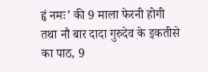हृं नमः’ की 9 माला फेरनी होगी तथा नौ बार दादा गुरुदेव के इकतीसे का पाठ, 9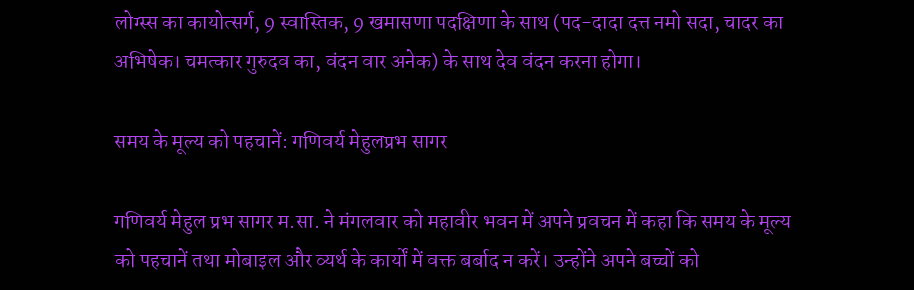लोग्स्स का कायोत्सर्ग, 9 स्वास्तिक, 9 खमासणा पदक्षिणा के साथ (पद-दादा दत्त नमो सदा, चादर का अभिषेक। चमत्कार गुरुदव का, वंदन वार अनेक) के साथ देव वंदन करना होगा।

समय के मूल्य को पहचानें: गणिवर्य मेहुलप्रभ सागर

गणिवर्य मेहुल प्रभ सागर म.सा. ने मंगलवार को महावीर भवन में अपने प्रवचन में कहा कि समय के मूल्य को पहचानें तथा मोबाइल और व्यर्थ के कार्यों में वक्त बर्बाद न करें। उन्होंने अपने बच्चों को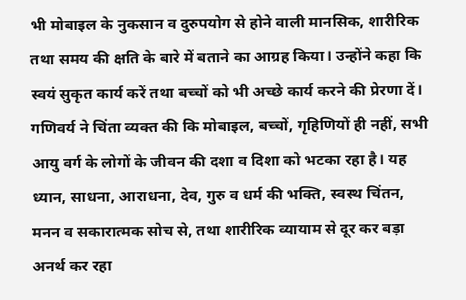भी मोबाइल के नुकसान व दुरुपयोग से होने वाली मानसिक, शारीरिक तथा समय की क्षति के बारे में बताने का आग्रह किया। उन्होंने कहा कि स्वयं सुकृत कार्य करें तथा बच्चों को भी अच्छे कार्य करने की प्रेरणा दें। गणिवर्य ने चिंता व्यक्त की कि मोबाइल, बच्चों, गृहिणियों ही नहीं, सभी आयु वर्ग के लोगों के जीवन की दशा व दिशा को भटका रहा है। यह ध्यान, साधना, आराधना, देव, गुरु व धर्म की भक्ति, स्वस्थ चिंतन, मनन व सकारात्मक सोच से, तथा शारीरिक व्यायाम से दूर कर बड़ा अनर्थ कर रहा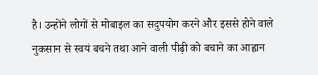है। उन्होंने लोगों से मोबाइल का सदुपयोग करने और इससे होने वाले नुकसान से स्वयं बचने तथा आने वाली पीढ़ी को बचाने का आह्वान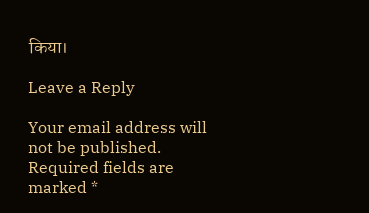किया।

Leave a Reply

Your email address will not be published. Required fields are marked *